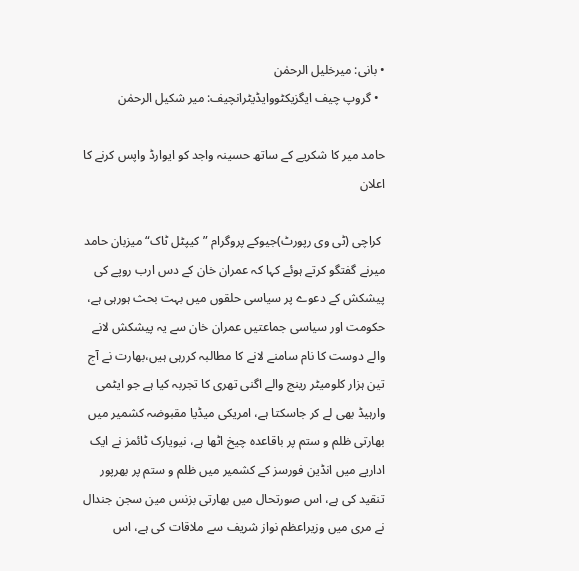• بانی: میرخلیل الرحمٰن
  • گروپ چیف ایگزیکٹووایڈیٹرانچیف: میر شکیل الرحمٰن

حامد میر کا شکریے کے ساتھ حسینہ واجد کو ایوارڈ واپس کرنے کا اعلان

 کراچی (ٹی وی رپورٹ)جیوکے پروگرام ”کیپٹل ٹاک“ میزبان حامد میرنے گفتگو کرتے ہوئے کہا کہ عمران خان کے دس ارب روپے کی پیشکش کے دعوے پر سیاسی حلقوں میں بہت بحث ہورہی ہے، حکومت اور سیاسی جماعتیں عمران خان سے یہ پیشکش لانے والے دوست کا نام سامنے لانے کا مطالبہ کررہی ہیں،بھارت نے آج تین ہزار کلومیٹر رینج والے اگنی تھری کا تجربہ کیا ہے جو ایٹمی وارہیڈ بھی لے کر جاسکتا ہے، امریکی میڈیا مقبوضہ کشمیر میں بھارتی ظلم و ستم پر باقاعدہ چیخ اٹھا ہے، نیویارک ٹائمز نے ایک اداریے میں انڈین فورسز کے کشمیر میں ظلم و ستم پر بھرپور تنقید کی ہے، اس صورتحال میں بھارتی بزنس مین سجن جندال نے مری میں وزیراعظم نواز شریف سے ملاقات کی ہے، اس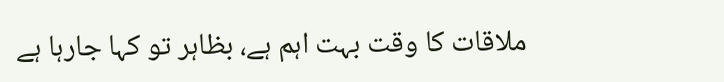ملاقات کا وقت بہت اہم ہے، بظاہر تو کہا جارہا ہے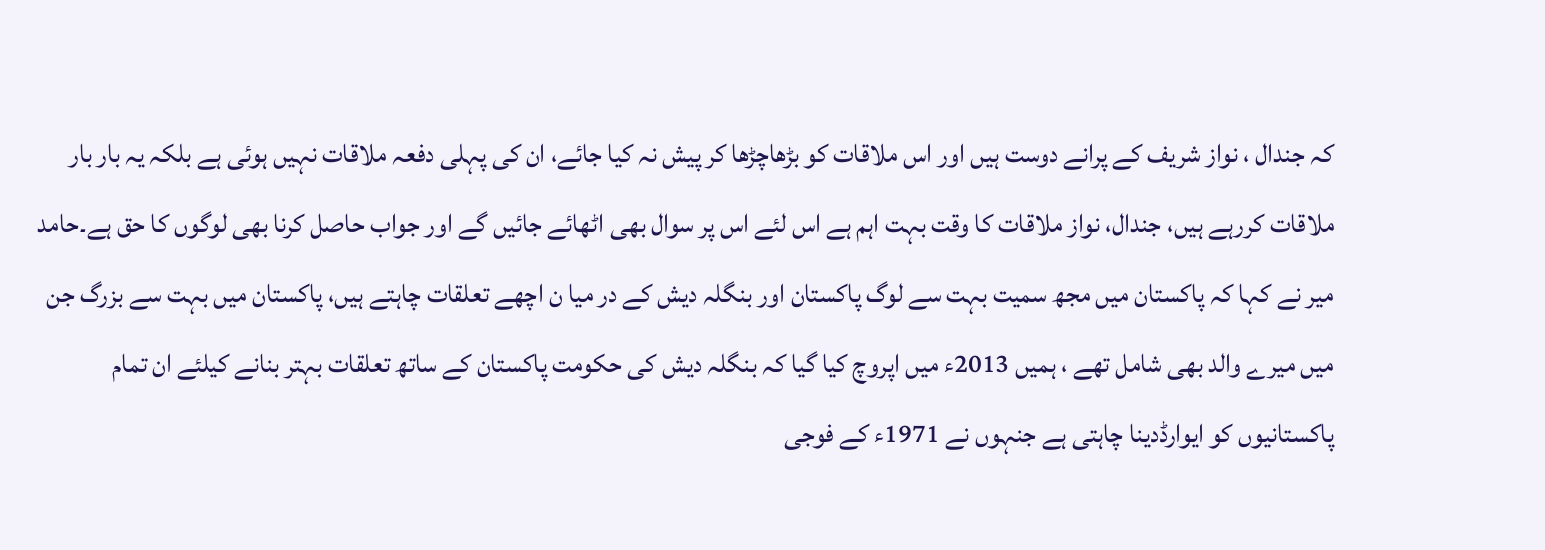کہ جندال ، نواز شریف کے پرانے دوست ہیں اور اس ملاقات کو بڑھاچڑھا کر پیش نہ کیا جائے، ان کی پہلی دفعہ ملاقات نہیں ہوئی ہے بلکہ یہ بار بار ملاقات کررہے ہیں، جندال، نواز ملاقات کا وقت بہت اہم ہے اس لئے اس پر سوال بھی اٹھائے جائیں گے اور جواب حاصل کرنا بھی لوگوں کا حق ہے۔حامد میر نے کہا کہ پاکستان میں مجھ سمیت بہت سے لوگ پاکستان اور بنگلہ دیش کے در میا ن اچھے تعلقات چاہتے ہیں، پاکستان میں بہت سے بزرگ جن میں میرے والد بھی شامل تھے ، ہمیں 2013ء میں اپروچ کیا گیا کہ بنگلہ دیش کی حکومت پاکستان کے ساتھ تعلقات بہتر بنانے کیلئے ان تمام پاکستانیوں کو ایوارڈدینا چاہتی ہے جنہوں نے 1971ء کے فوجی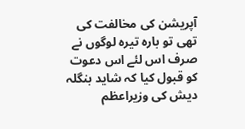آپریشن کی مخالفت کی تھی تو بارہ تیرہ لوگوں نے صرف اس لئے اس دعوت کو قبول کیا کہ شاید بنگلہ دیش کی وزیراعظم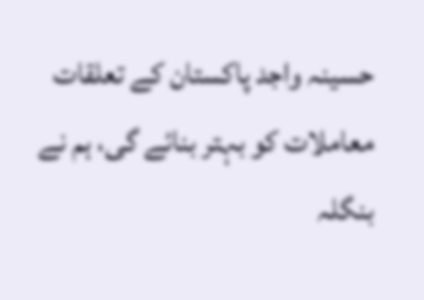حسینہ واجد پاکستان کے تعلقات معاملات کو بہتر بنائے گی، ہم نے بنگلہ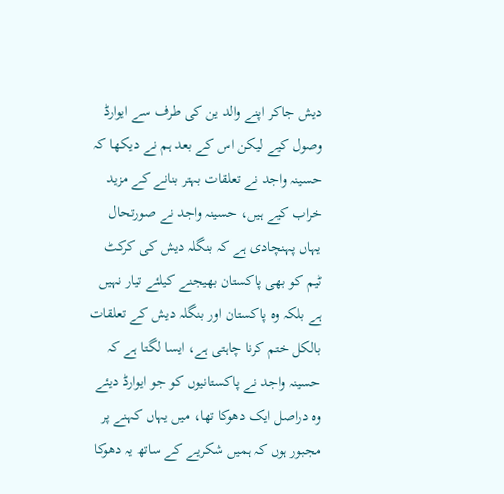دیش جاکر اپنے والد ین کی طرف سے ایوارڈ وصول کیے لیکن اس کے بعد ہم نے دیکھا کہ حسینہ واجد نے تعلقات بہتر بنانے کے مزید خراب کیے ہیں، حسینہ واجد نے صورتحال یہاں پہنچادی ہے کہ بنگلہ دیش کی کرکٹ ٹیم کو بھی پاکستان بھیجنے کیلئے تیار نہیں ہے بلکہ وہ پاکستان اور بنگلہ دیش کے تعلقات بالکل ختم کرنا چاہتی ہے، ایسا لگتا ہے کہ حسینہ واجد نے پاکستانیوں کو جو ایوارڈ دیئے وہ دراصل ایک دھوکا تھا، میں یہاں کہنے پر مجبور ہوں کہ ہمیں شکریے کے ساتھ یہ دھوکا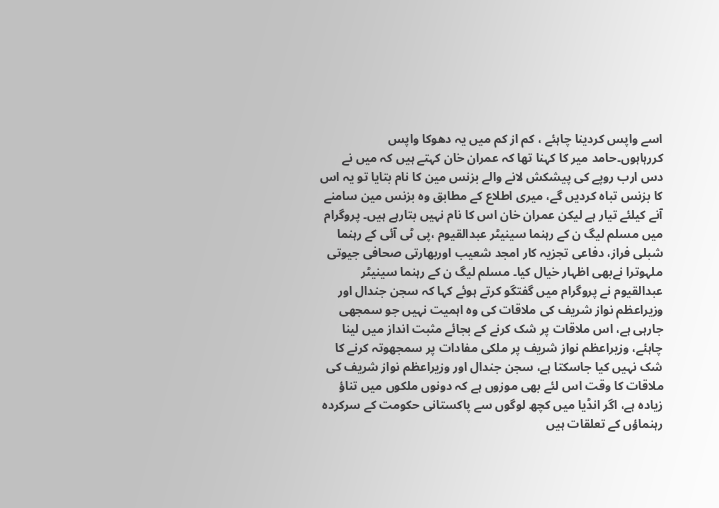اسے واپس کردینا چاہئے ، کم از کم میں یہ دھوکا واپس کررہاہوں۔حامد میر کا کہنا تھا کہ عمران خان کہتے ہیں کہ میں نے دس ارب روپے کی پیشکش لانے والے بزنس مین کا نام بتایا تو یہ اس کا بزنس تباہ کردیں گے، میری اطلاع کے مطابق وہ بزنس مین سامنے آنے کیلئے تیار ہے لیکن عمران خان اس کا نام نہیں بتارہے ہیں۔ پروگرام میں مسلم لیگ ن کے رہنما سینیٹر عبدالقیوم ،پی ٹی آئی کے رہنما شبلی فراز، دفاعی تجزیہ کار امجد شعیب اوربھارتی صحافی جیوتی ملہوترا نےبھی اظہار خیال کیا۔ مسلم لیگ ن کے رہنما سینیٹر عبدالقیوم نے پروگرام میں گفتگو کرتے ہوئے کہا کہ سجن جندال اور وزیراعظم نواز شریف کی ملاقات کی وہ اہمیت نہیں جو سمجھی جارہی ہے، اس ملاقات پر شک کرنے کے بجائے مثبت انداز میں لینا چاہئے، وزیراعظم نواز شریف پر ملکی مفادات پر سمجھوتہ کرنے کا شک نہیں کیا جاسکتا ہے، سجن جندال اور وزیراعظم نواز شریف کی ملاقات کا وقت اس لئے بھی موزوں ہے کہ دونوں ملکوں میں تناؤ زیادہ ہے، اگر انڈیا میں کچھ لوگوں سے پاکستانی حکومت کے سرکردہ رہنماؤں کے تعلقات ہیں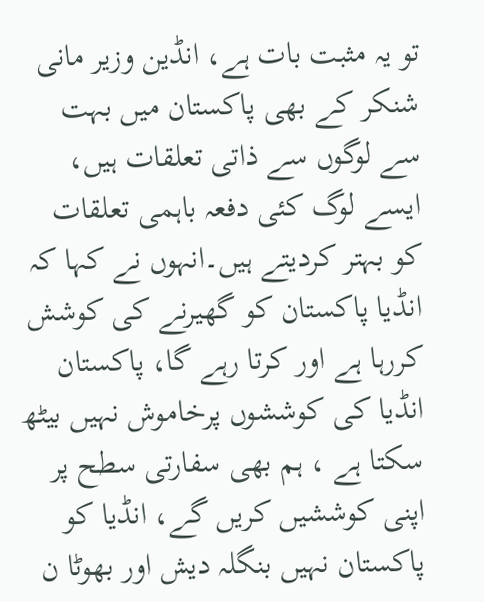تو یہ مثبت بات ہے، انڈین وزیر مانی شنکر کے بھی پاکستان میں بہت سے لوگوں سے ذاتی تعلقات ہیں، ایسے لوگ کئی دفعہ باہمی تعلقات کو بہتر کردیتے ہیں۔انہوں نے کہا کہ انڈیا پاکستان کو گھیرنے کی کوشش کررہا ہے اور کرتا رہے گا، پاکستان انڈیا کی کوششوں پرخاموش نہیں بیٹھ سکتا ہے ، ہم بھی سفارتی سطح پر اپنی کوششیں کریں گے، انڈیا کو پاکستان نہیں بنگلہ دیش اور بھوٹا ن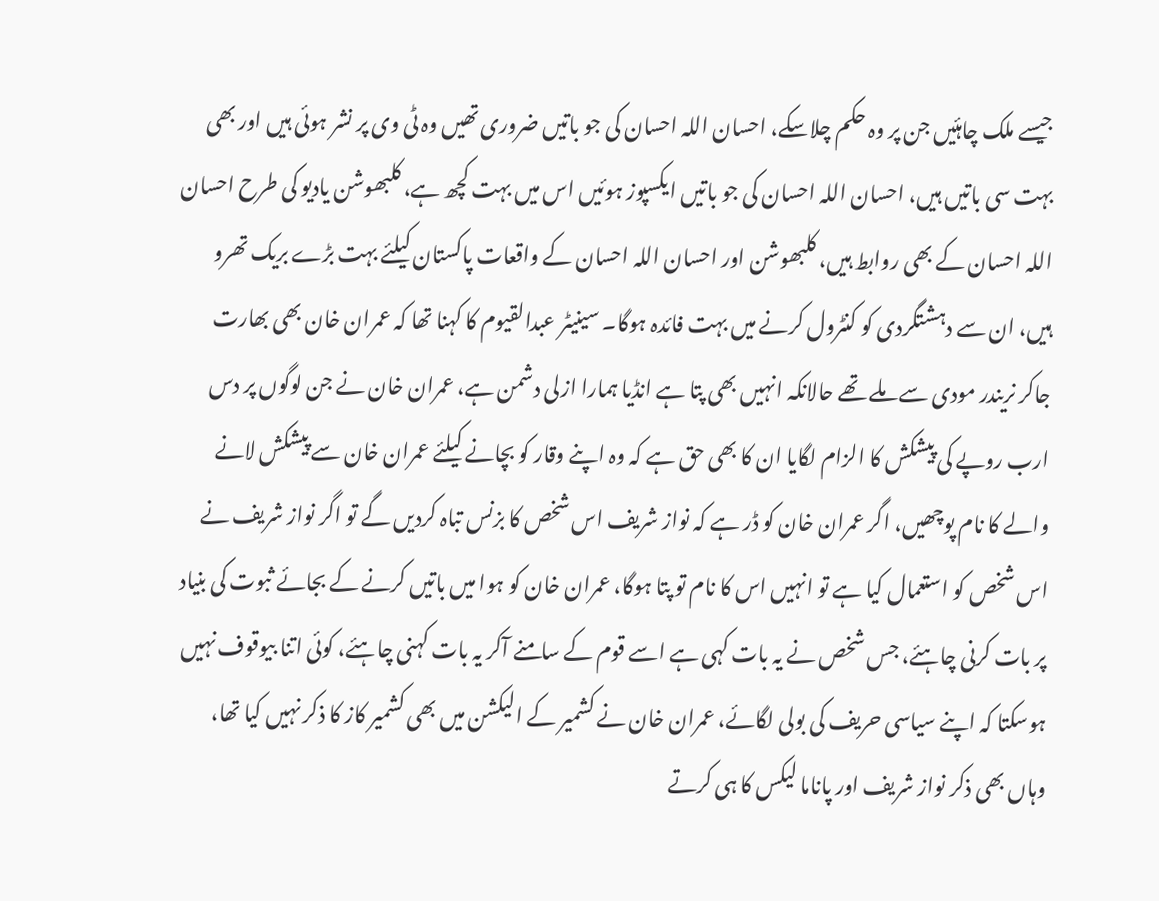جیسے ملک چاہئیں جن پر وہ حکم چلاسکے، احسان اللہ احسان کی جو باتیں ضروری تھیں وہ ٹی وی پر نشر ہوئی ہیں اور بھی بہت سی باتیں ہیں، احسان اللہ احسان کی جو باتیں ایکسپوز ہوئیں اس میں بہت کچھ ہے، کلبھوشن یادیو کی طرح احسان اللہ احسان کے بھی روابط ہیں، کلبھوشن اور احسان اللہ احسان کے واقعات پاکستان کیلئے بہت بڑے بریک تھرو ہیں، ان سے دہشتگردی کو کنٹرول کرنے میں بہت فائدہ ہوگا۔ سینیٹر عبدالقیوم کا کہنا تھا کہ عمران خان بھی بھارت جاکر نریندر مودی سے ملے تھے حالانکہ انہیں بھی پتا ہے انڈیا ہمارا ازلی دشمن ہے، عمران خان نے جن لوگوں پر دس ارب روپے کی پیشکش کا الزام لگایا ان کا بھی حق ہے کہ وہ اپنے وقار کو بچانے کیلئے عمران خان سے پیشکش لانے والے کا نام پوچھیں، اگر عمران خان کو ڈر ہے کہ نواز شریف اس شخص کا بزنس تباہ کردیں گے تو اگر نواز شریف نے اس شخص کو استعمال کیا ہے تو انہیں اس کا نام تو پتا ہوگا، عمران خان کو ہوا میں باتیں کرنے کے بجائے ثبوت کی بنیاد پر بات کرنی چاہئے، جس شخص نے یہ بات کہی ہے اسے قوم کے سامنے آکر یہ بات کہنی چاہئے، کوئی اتنا بیوقوف نہیں ہوسکتا کہ اپنے سیاسی حریف کی بولی لگائے، عمران خان نے کشمیر کے الیکشن میں بھی کشمیر کاز کا ذکر نہیں کیا تھا، وہاں بھی ذکر نواز شریف اور پاناما لیکس کا ہی کرتے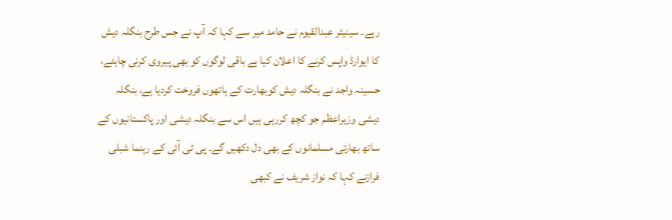رہے۔ سینیٹر عبدالقیوم نے حامد میر سے کہا کہ آپ نے جس طرح بنگلہ دیش کا ایوارڈ واپس کرنے کا اعلان کیا ہے باقی لوگوں کو بھی پیروی کرنی چاہئے، حسینہ واجد نے بنگلہ دیش کوبھارت کے ہاتھوں فروخت کردیا ہے، بنگلہ دیشی وزیراعظم جو کچھ کررہی ہیں اس سے بنگلہ دیشی اور پاکستانیوں کے ساتھ بھارتی مسلمانوں کے بھی دل دکھیں گے۔ پی ٹی آئی کے رہنما شبلی فرازنے کہا کہ نواز شریف نے کبھی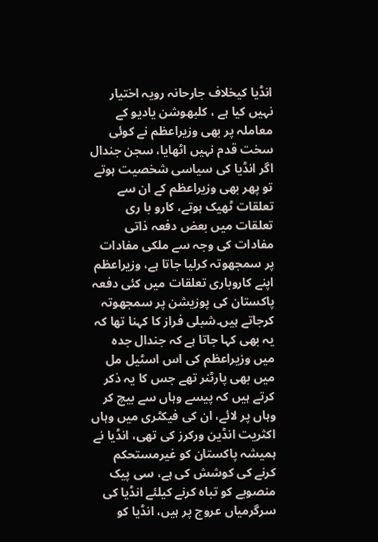انڈیا کیخلاف جارحانہ رویہ اختیار نہیں کیا ہے ، کلبھوشن یادیو کے معاملہ پر بھی وزیراعظم نے کوئی سخت قدم نہیں اٹھایا، سجن جندال اگر انڈیا کی سیاسی شخصیت ہوتے تو پھر بھی وزیراعظم کے ان سے تعلقات ٹھیک ہوتے، کارو با ری تعلقات میں بعض دفعہ ذاتی مفادات کی وجہ سے ملکی مفادات پر سمجھوتہ کرلیا جاتا ہے، وزیراعظم اپنے کاروباری تعلقات میں کئی دفعہ پاکستان کی پوزیشن پر سمجھوتہ کرجاتے ہیں۔شبلی فراز کا کہنا تھا کہ یہ بھی کہا جاتا ہے کہ جندال جدہ میں وزیراعظم کی اس اسٹیل مل میں بھی پارٹنر تھے جس کا یہ ذکر کرتے ہیں کہ پیسے وہاں سے بیچ کر وہاں پر لائے، ان کی فیکٹری میں وہاں اکثریت انڈین ورکرز کی تھی، انڈیا نے ہمیشہ پاکستان کو غیرمستحکم کرنے کی کوشش کی ہے، سی پیک منصوبے کو تباہ کرنے کیلئے انڈیا کی سرگرمیاں عروج پر ہیں، انڈیا کو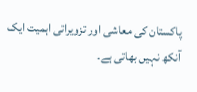پاکستان کی معاشی اور تزویراتی اہمیت ایک آنکھ نہیں بھاتی ہے۔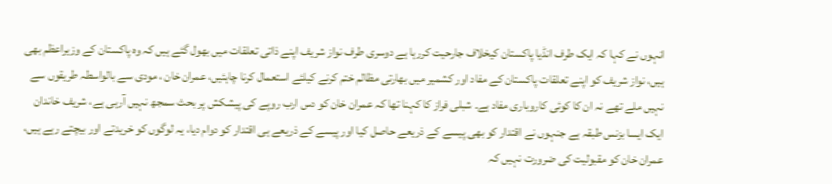انہوں نے کہا کہ ایک طرف انڈیا پاکستان کیخلاف جارحیت کررہا ہے دوسری طرف نواز شریف اپنے ذاتی تعلقات میں بھول گئے ہیں کہ وہ پاکستان کے وزیراعظم بھی ہیں، نواز شریف کو اپنے تعلقات پاکستان کے مفاد اور کشمیر میں بھارتی مظالم ختم کرنے کیلئے استعمال کرنا چاہئیں، عمران خان ، مودی سے بالواسطہ طریقوں سے نہیں ملے تھے نہ ان کا کوئی کاروباری مفاد ہے۔ شبلی فراز کا کہنا تھا کہ عمران خان کو دس ارب روپے کی پیشکش پر بحث سمجھ نہیں آرہی ہے، شریف خاندان ایک ایسا بزنس طبقہ ہے جنہوں نے اقتدار کو بھی پیسے کے ذریعے حاصل کیا اور پیسے کے ذریعے ہی اقتدار کو دوام دیا، یہ لوگوں کو خریدتے اور بیچتے رہے ہیں، عمران خان کو مقبولیت کی ضرورت نہیں کہ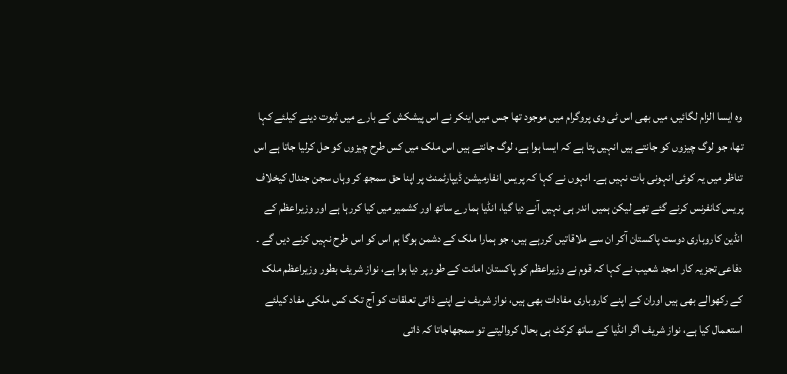وہ ایسا الزام لگائیں، میں بھی اس ٹی وی پروگرام میں موجود تھا جس میں اینکر نے اس پیشکش کے بارے میں ثبوت دینے کیلئے کہا تھا، جو لوگ چیزوں کو جانتے ہیں انہیں پتا ہے کہ ایسا ہوا ہے، لوگ جانتے ہیں اس ملک میں کس طرح چیزوں کو حل کرلیا جاتا ہے اس تناظر میں یہ کوئی انہونی بات نہیں ہے۔ انہوں نے کہا کہ پریس انفارمیشن ڈیپارٹمنٹ پر اپنا حق سمجھ کر وہاں سجن جندال کیخلاف پریس کانفرنس کرنے گئے تھے لیکن ہمیں اندر ہی نہیں آنے دیا گیا، انڈیا ہمارے ساتھ اور کشمیر میں کیا کررہا ہے اور وزیراعظم کے انڈین کاروباری دوست پاکستان آکر ان سے ملاقاتیں کررہے ہیں، جو ہمارا ملک کے دشمن ہوگا ہم اس کو اس طرح نہیں کرنے دیں گے ۔  دفاعی تجزیہ کار امجد شعیب نے کہا کہ قوم نے وزیراعظم کو پاکستان امانت کے طور پر دیا ہوا ہے، نواز شریف بطور وزیراعظم ملک کے رکھوالے بھی ہیں اوران کے اپنے کاروباری مفادات بھی ہیں، نواز شریف نے اپنے ذاتی تعلقات کو آج تک کس ملکی مفاد کیلئے استعمال کیا ہے، نواز شریف اگر انڈیا کے ساتھ کرکٹ ہی بحال کروالیتے تو سمجھاجاتا کہ ذاتی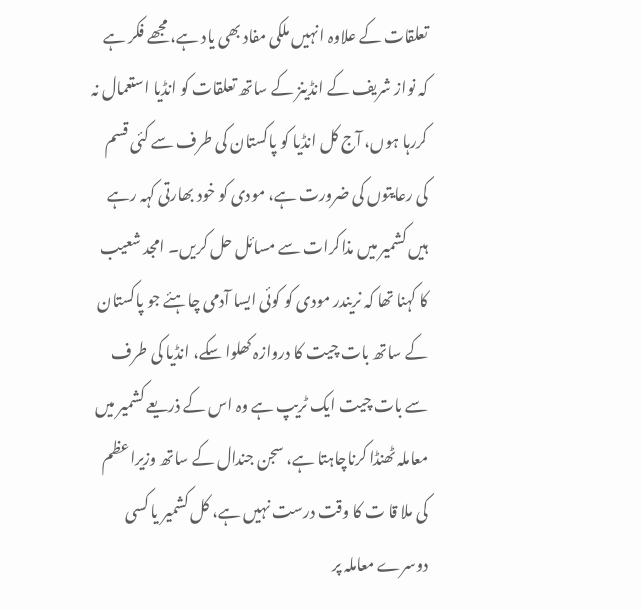تعلقات کے علاوہ انہیں ملکی مفاد بھی یاد ہے، مجھے فکر ہے کہ نواز شریف کے انڈینز کے ساتھ تعلقات کو انڈیا استعمال نہ کررہا ہوں، آج کل انڈیا کو پاکستان کی طرف سے کئی قسم کی رعایتوں کی ضرورت ہے، مودی کو خود بھارتی کہہ رہے ہیں کشمیر میں مذاکرات سے مسائل حل کریں۔ امجد شعیب کا کہنا تھا کہ نریندر مودی کو کوئی ایسا آدمی چاہئے جو پاکستان کے ساتھ بات چیت کا دروازہ کھلوا سکے، انڈیا کی طرف سے بات چیت ایک ٹریپ ہے وہ اس کے ذریعے کشمیر میں معاملہ ٹھنڈا کرناچاہتا ہے، سجن جندال کے ساتھ وزیراعظم کی ملا قا ت کا وقت درست نہیں ہے، کل کشمیر یا کسی دوسرے معاملہ پر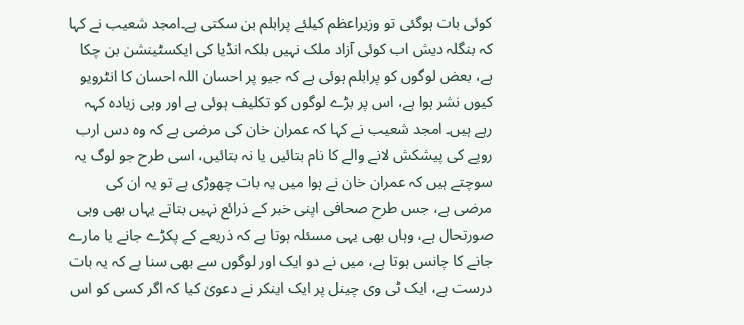کوئی بات ہوگئی تو وزیراعظم کیلئے پرابلم بن سکتی ہے۔امجد شعیب نے کہا کہ بنگلہ دیش اب کوئی آزاد ملک نہیں بلکہ انڈیا کی ایکسٹینشن بن چکا ہے، بعض لوگوں کو پرابلم ہوئی ہے کہ جیو پر احسان اللہ احسان کا انٹرویو کیوں نشر ہوا ہے، اس پر بڑے لوگوں کو تکلیف ہوئی ہے اور وہی زیادہ کہہ رہے ہیں۔ امجد شعیب نے کہا کہ عمران خان کی مرضی ہے کہ وہ دس ارب روپے کی پیشکش لانے والے کا نام بتائیں یا نہ بتائیں، اسی طرح جو لوگ یہ سوچتے ہیں کہ عمران خان نے ہوا میں یہ بات چھوڑی ہے تو یہ ان کی مرضی ہے، جس طرح صحافی اپنی خبر کے ذرائع نہیں بتاتے یہاں بھی وہی صورتحال ہے، وہاں بھی یہی مسئلہ ہوتا ہے کہ ذریعے کے پکڑے جانے یا مارے جانے کا چانس ہوتا ہے، میں نے دو ایک اور لوگوں سے بھی سنا ہے کہ یہ بات درست ہے، ایک ٹی وی چینل پر ایک اینکر نے دعویٰ کیا کہ اگر کسی کو اس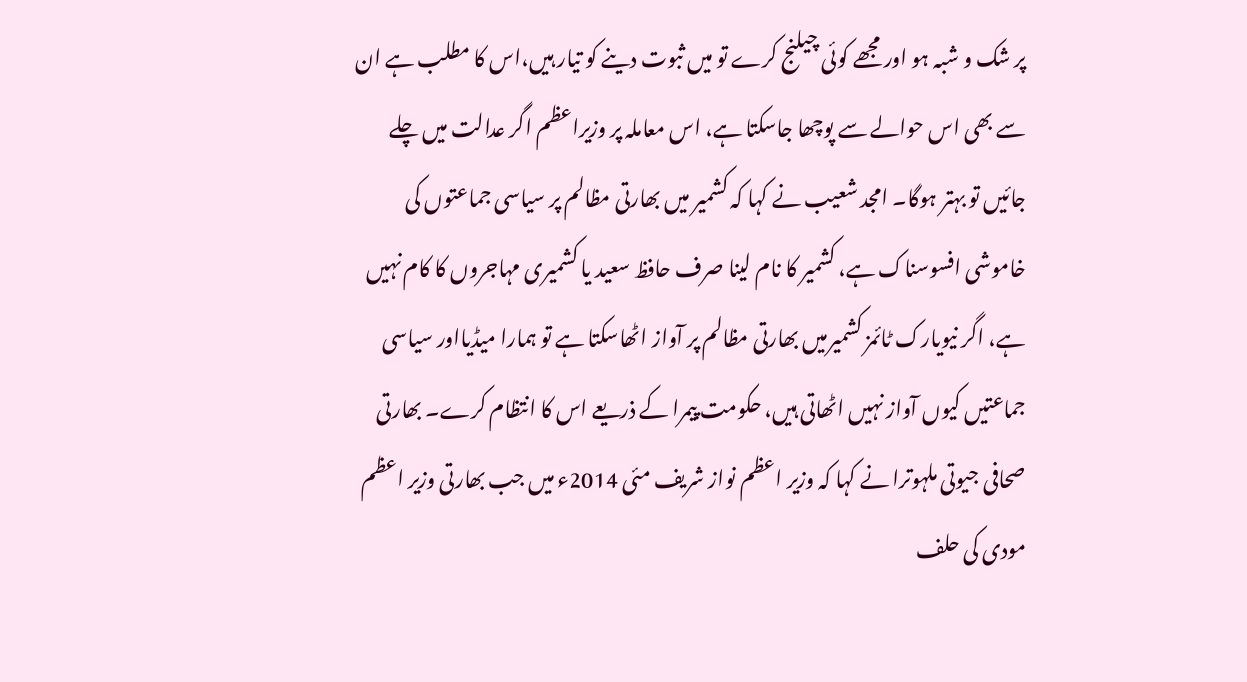پر شک و شبہ ہو اور مجھے کوئی چیلنج کرے تو میں ثبوت دینے کو تیار ہیں،اس کا مطلب ہے ان سے بھی اس حوالے سے پوچھا جاسکتا ہے، اس معاملہ پر وزیراعظم اگر عدالت میں چلے جائیں تو بہتر ہوگا۔ امجد شعیب نے کہا کہ کشمیر میں بھارتی مظالم پر سیاسی جماعتوں کی خاموشی افسوسناک ہے، کشمیر کا نام لینا صرف حافظ سعید یا کشمیری مہاجروں کا کام نہیں ہے، اگر نیویارک ٹائمز کشمیرمیں بھارتی مظالم پر آواز اٹھاسکتا ہے تو ہمارا میڈیااور سیاسی جماعتیں کیوں آواز نہیں اٹھاتی ہیں، حکومت پیمرا کے ذریعے اس کا انتظام کرے۔ بھارتی صحافی جیوتی ملہوترا نے کہا کہ وزیر اعظم نواز شریف مئی 2014ء میں جب بھارتی وزیر اعظم مودی کی حلف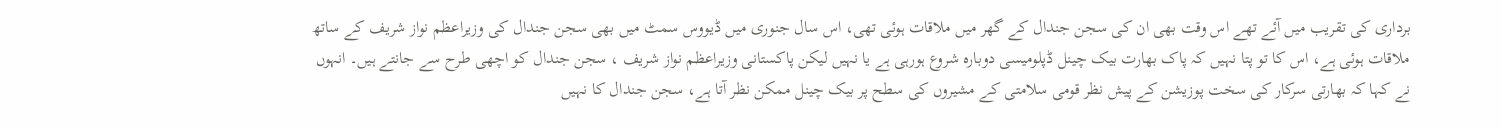برداری کی تقریب میں آئے تھے اس وقت بھی ان کی سجن جندال کے گھر میں ملاقات ہوئی تھی، اس سال جنوری میں ڈیووس سمٹ میں بھی سجن جندال کی وزیراعظم نواز شریف کے ساتھ ملاقات ہوئی ہے، اس کا تو پتا نہیں کہ پاک بھارت بیک چینل ڈپلومیسی دوبارہ شروع ہورہی ہے یا نہیں لیکن پاکستانی وزیراعظم نواز شریف ، سجن جندال کو اچھی طرح سے جانتے ہیں۔ انہوں نے کہا کہ بھارتی سرکار کی سخت پوزیشن کے پیش نظر قومی سلامتی کے مشیروں کی سطح پر بیک چینل ممکن نظر آتا ہے، سجن جندال کا نہیں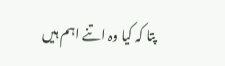پتا کہ کیا وہ اتنے اہم ہیں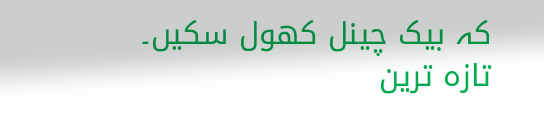کہ بیک چینل کھول سکیں۔
تازہ ترین